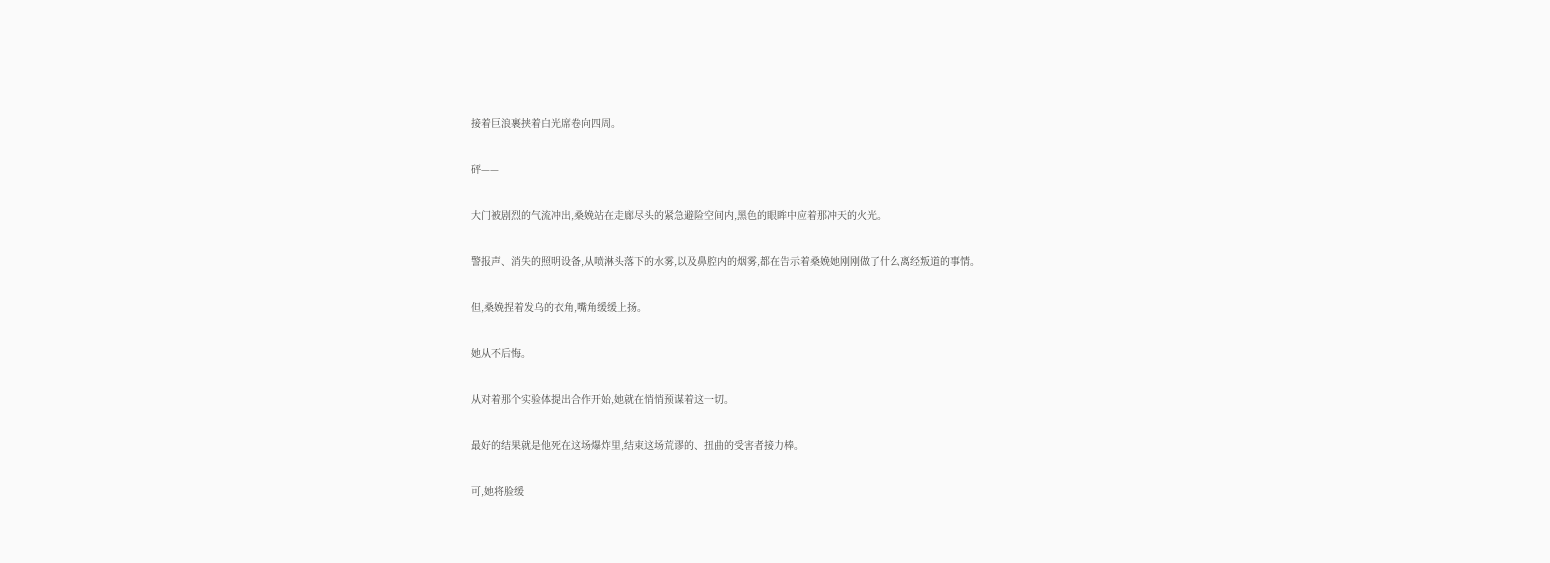接着巨浪裹挟着白光席卷向四周。

砰——

大门被剧烈的气流冲出,桑娩站在走廊尽头的紧急避险空间内,黑色的眼眸中应着那冲天的火光。

警报声、消失的照明设备,从喷淋头落下的水雾,以及鼻腔内的烟雾,都在告示着桑娩她刚刚做了什么离经叛道的事情。

但,桑娩捏着发乌的衣角,嘴角缓缓上扬。

她从不后悔。

从对着那个实验体提出合作开始,她就在悄悄预谋着这一切。

最好的结果就是他死在这场爆炸里,结束这场荒谬的、扭曲的受害者接力棒。

可,她将脸缓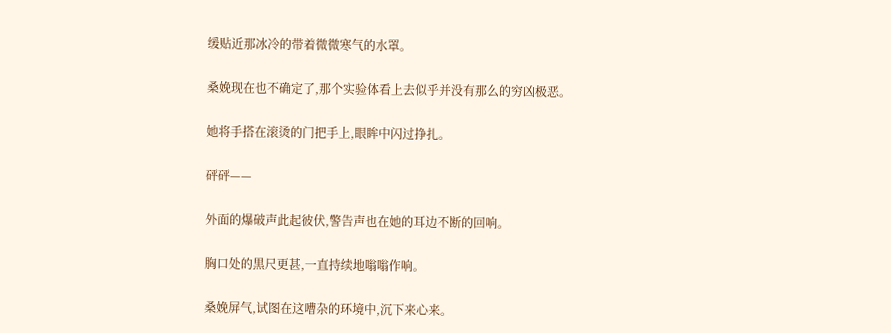缓贴近那冰冷的带着微微寒气的水罩。

桑娩现在也不确定了,那个实验体看上去似乎并没有那么的穷凶极恶。

她将手搭在滚烫的门把手上,眼眸中闪过挣扎。

砰砰——

外面的爆破声此起彼伏,警告声也在她的耳边不断的回响。

胸口处的黒尺更甚,一直持续地嗡嗡作响。

桑娩屏气,试图在这嘈杂的环境中,沉下来心来。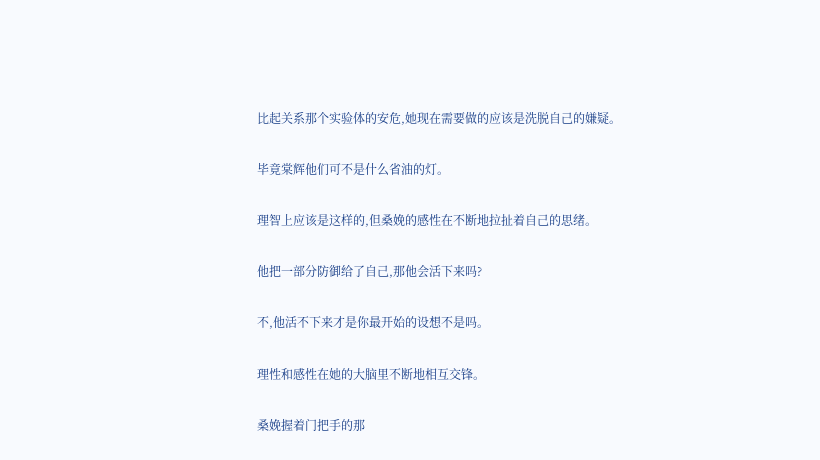比起关系那个实验体的安危,她现在需要做的应该是洗脱自己的嫌疑。

毕竟棠辉他们可不是什么省油的灯。

理智上应该是这样的,但桑娩的感性在不断地拉扯着自己的思绪。

他把一部分防御给了自己,那他会活下来吗?

不,他活不下来才是你最开始的设想不是吗。

理性和感性在她的大脑里不断地相互交锋。

桑娩握着门把手的那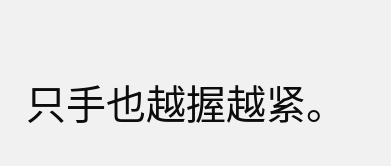只手也越握越紧。